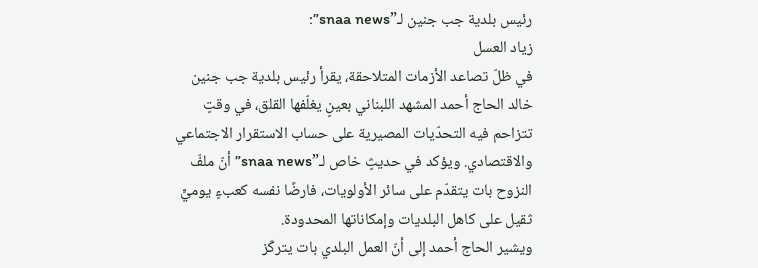رئيس بلدية جب جنين لـ”snaa news”:
زياد العسل
في ظلّ تصاعد الأزمات المتلاحقة، يقرأ رئيس بلدية جب جنين خالد الحاج أحمد المشهد اللبناني بعينٍ يغلّفها القلق، في وقتٍ تتزاحم فيه التحدّيات المصيرية على حساب الاستقرار الاجتماعي والاقتصادي. ويؤكد في حديثٍ خاص لـ”snaa news” أنّ ملفّ النزوح بات يتقدّم على سائر الأولويات، فارضًا نفسه كعبءٍ يوميٍّ ثقيل على كاهل البلديات وإمكاناتها المحدودة.
ويشير الحاج أحمد إلى أنّ العمل البلدي بات يتركّز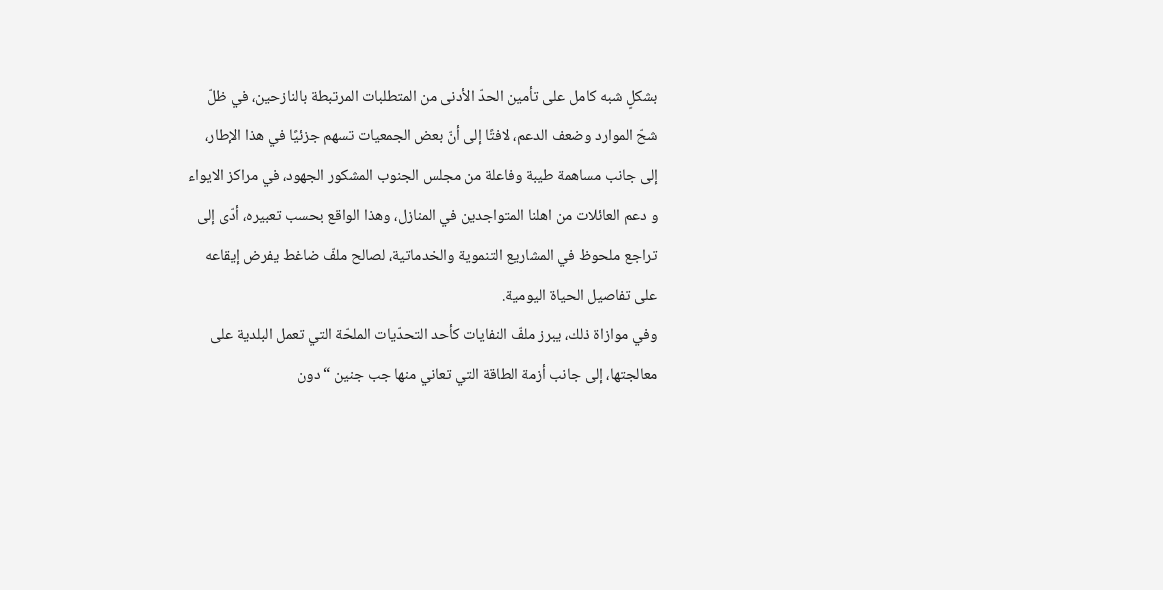بشكلٍ شبه كامل على تأمين الحدّ الأدنى من المتطلبات المرتبطة بالنازحين، في ظلّ شحّ الموارد وضعف الدعم، لافتًا إلى أنّ بعض الجمعيات تسهم جزئيًا في هذا الإطار، إلى جانب مساهمة طيبة وفاعلة من مجلس الجنوب المشكور الجهود، في مراكز الايواء و دعم العائلات من اهلنا المتواجدين في المنازل، وهذا الواقع بحسب تعبيره، أدّى إلى تراجع ملحوظ في المشاريع التنموية والخدماتية، لصالح ملفّ ضاغط يفرض إيقاعه على تفاصيل الحياة اليومية.
وفي موازاة ذلك، يبرز ملفّ النفايات كأحد التحدّيات الملحّة التي تعمل البلدية على معالجتها، إلى جانب أزمة الطاقة التي تعاني منها جب جنين “دون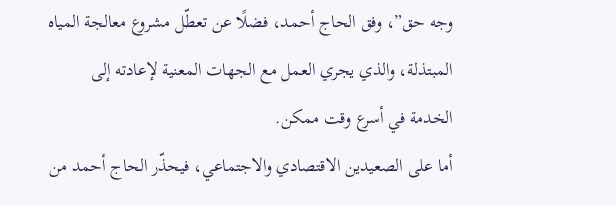وجه حق”، وفق الحاج أحمد، فضلًا عن تعطّل مشروع معالجة المياه المبتذلة، والذي يجري العمل مع الجهات المعنية لإعادته إلى الخدمة في أسرع وقت ممكن.
أما على الصعيدين الاقتصادي والاجتماعي، فيحذّر الحاج أحمد من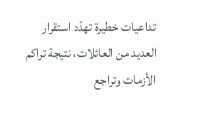تداعيات خطيرة تهدّد استقرار العديد من العائلات، نتيجة تراكم الأزمات وتراجع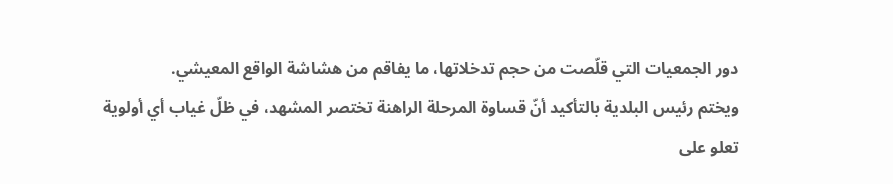دور الجمعيات التي قلّصت من حجم تدخلاتها، ما يفاقم من هشاشة الواقع المعيشي.
ويختم رئيس البلدية بالتأكيد أنّ قساوة المرحلة الراهنة تختصر المشهد، في ظلّ غياب أي أولوية تعلو على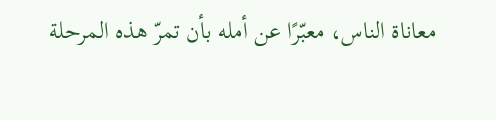معاناة الناس، معبّرًا عن أمله بأن تمرّ هذه المرحلة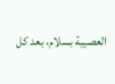العصيبة بسلام، بعد كل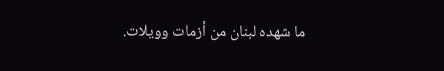ما شهده لبنان من أزمات وويلات.